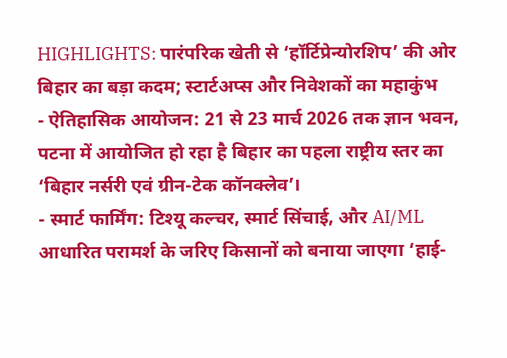HIGHLIGHTS: पारंपरिक खेती से ‘हॉर्टिप्रेन्योरशिप’ की ओर बिहार का बड़ा कदम; स्टार्टअप्स और निवेशकों का महाकुंभ
- ऐतिहासिक आयोजन: 21 से 23 मार्च 2026 तक ज्ञान भवन, पटना में आयोजित हो रहा है बिहार का पहला राष्ट्रीय स्तर का ‘बिहार नर्सरी एवं ग्रीन-टेक कॉनक्लेव’।
- स्मार्ट फार्मिंग: टिश्यू कल्चर, स्मार्ट सिंचाई, और AI/ML आधारित परामर्श के जरिए किसानों को बनाया जाएगा ‘हाई-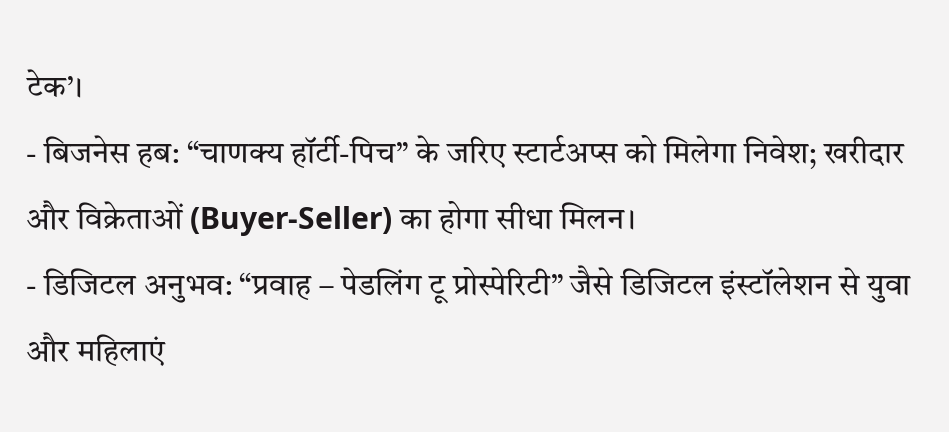टेक’।
- बिजनेस हब: “चाणक्य हॉर्टी-पिच” के जरिए स्टार्टअप्स को मिलेगा निवेश; खरीदार और विक्रेताओं (Buyer-Seller) का होगा सीधा मिलन।
- डिजिटल अनुभव: “प्रवाह – पेडलिंग टू प्रोस्पेरिटी” जैसे डिजिटल इंस्टॉलेशन से युवा और महिलाएं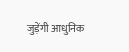जुड़ेंगी आधुनिक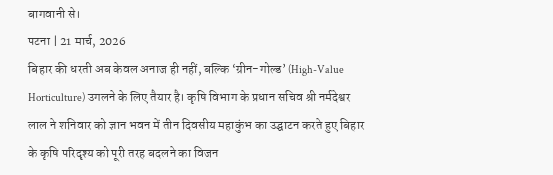बागवानी से।
पटना | 21 मार्च, 2026
बिहार की धरती अब केवल अनाज ही नहीं, बल्कि ‘ग्रीन-गोल्ड’ (High-Value Horticulture) उगलने के लिए तैयार है। कृषि विभाग के प्रधान सचिव श्री नर्मदेश्वर लाल ने शनिवार को ज्ञान भवन में तीन दिवसीय महाकुंभ का उद्घाटन करते हुए बिहार के कृषि परिदृश्य को पूरी तरह बदलने का विजन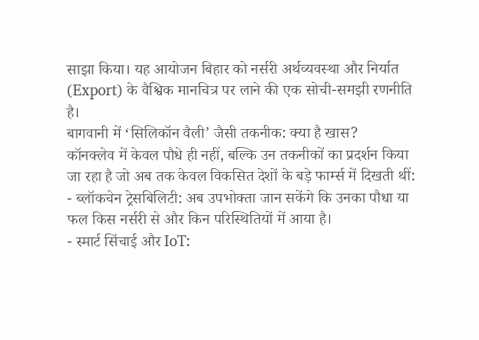साझा किया। यह आयोजन बिहार को नर्सरी अर्थव्यवस्था और निर्यात (Export) के वैश्विक मानचित्र पर लाने की एक सोची-समझी रणनीति है।
बागवानी में ‘सिलिकॉन वैली’ जैसी तकनीक: क्या है खास?
कॉनक्लेव में केवल पौधे ही नहीं, बल्कि उन तकनीकों का प्रदर्शन किया जा रहा है जो अब तक केवल विकसित देशों के बड़े फार्म्स में दिखती थीं:
- ब्लॉकचेन ट्रेसबिलिटी: अब उपभोक्ता जान सकेंगे कि उनका पौधा या फल किस नर्सरी से और किन परिस्थितियों में आया है।
- स्मार्ट सिंचाई और IoT: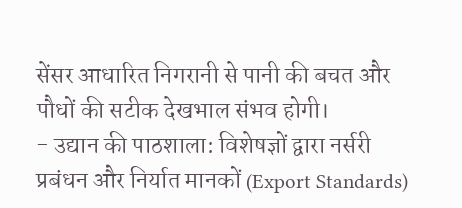सेंसर आधारित निगरानी से पानी की बचत और पौधों की सटीक देखभाल संभव होगी।
- उद्यान की पाठशाला: विशेषज्ञों द्वारा नर्सरी प्रबंधन और निर्यात मानकों (Export Standards)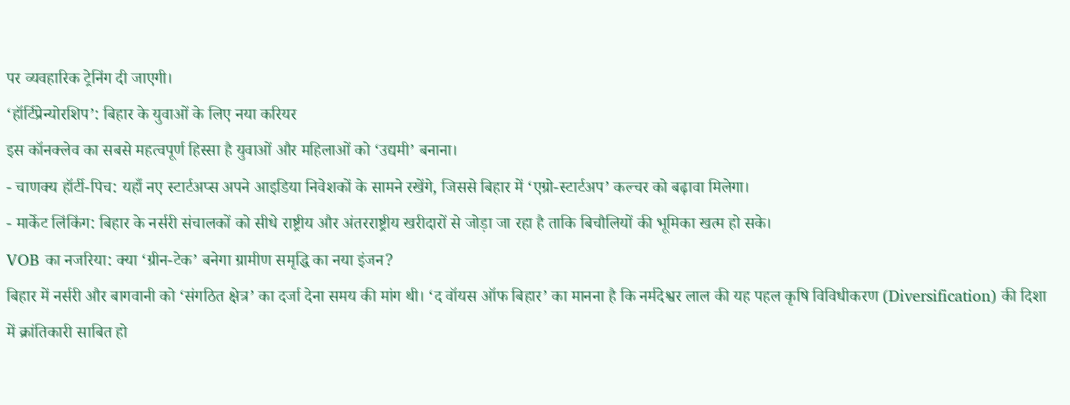पर व्यवहारिक ट्रेनिंग दी जाएगी।
‘हॉर्टिप्रेन्योरशिप’: बिहार के युवाओं के लिए नया करियर
इस कॉनक्लेव का सबसे महत्वपूर्ण हिस्सा है युवाओं और महिलाओं को ‘उद्यमी’ बनाना।
- चाणक्य हॉर्टी-पिच: यहाँ नए स्टार्टअप्स अपने आइडिया निवेशकों के सामने रखेंगे, जिससे बिहार में ‘एग्रो-स्टार्टअप’ कल्चर को बढ़ावा मिलेगा।
- मार्केट लिंकिंग: बिहार के नर्सरी संचालकों को सीधे राष्ट्रीय और अंतरराष्ट्रीय खरीदारों से जोड़ा जा रहा है ताकि बिचौलियों की भूमिका खत्म हो सके।
VOB का नजरिया: क्या ‘ग्रीन-टेक’ बनेगा ग्रामीण समृद्धि का नया इंजन?
बिहार में नर्सरी और बागवानी को ‘संगठित क्षेत्र’ का दर्जा देना समय की मांग थी। ‘द वॉयस ऑफ बिहार’ का मानना है कि नर्मदेश्वर लाल की यह पहल कृषि विविधीकरण (Diversification) की दिशा में क्रांतिकारी साबित हो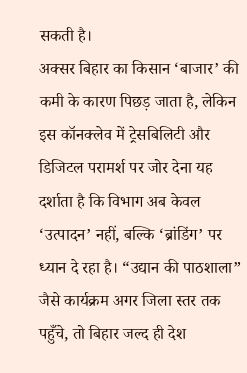सकती है।
अक्सर बिहार का किसान ‘बाजार’ की कमी के कारण पिछड़ जाता है, लेकिन इस कॉनक्लेव में ट्रेसबिलिटी और डिजिटल परामर्श पर जोर देना यह दर्शाता है कि विभाग अब केवल ‘उत्पादन’ नहीं, बल्कि ‘ब्रांडिंग’ पर ध्यान दे रहा है। “उद्यान की पाठशाला” जैसे कार्यक्रम अगर जिला स्तर तक पहुँचे, तो बिहार जल्द ही देश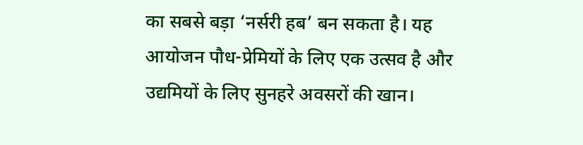का सबसे बड़ा ‘नर्सरी हब’ बन सकता है। यह आयोजन पौध-प्रेमियों के लिए एक उत्सव है और उद्यमियों के लिए सुनहरे अवसरों की खान।